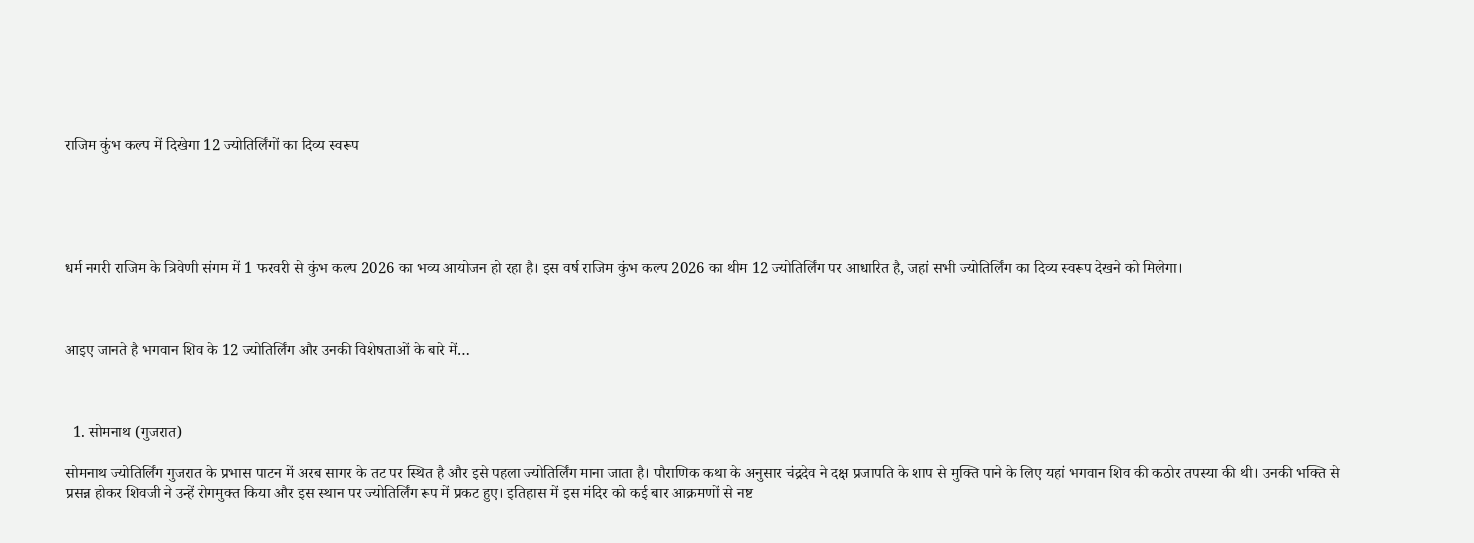राजिम कुंभ कल्प में दिखेगा 12 ज्योतिर्लिंगों का दिव्य स्वरूप





धर्म नगरी राजिम के त्रिवेणी संगम में 1 फरवरी से कुंभ कल्प 2026 का भव्य आयोजन हो रहा है। इस वर्ष राजिम कुंभ कल्प 2026 का थीम 12 ज्योतिर्लिंग पर आधारित है, जहां सभी ज्योतिर्लिंग का दिव्य स्वरूप देखने को मिलेगा।



आइए जानते है भगवान शिव के 12 ज्योतिर्लिंग और उनकी विशेषताओं के बारे में…



  1. सोमनाथ (गुजरात)

सोमनाथ ज्योतिर्लिंग गुजरात के प्रभास पाटन में अरब सागर के तट पर स्थित है और इसे पहला ज्योतिर्लिंग माना जाता है। पौराणिक कथा के अनुसार चंद्रदेव ने दक्ष प्रजापति के शाप से मुक्ति पाने के लिए यहां भगवान शिव की कठोर तपस्या की थी। उनकी भक्ति से प्रसन्न होकर शिवजी ने उन्हें रोगमुक्त किया और इस स्थान पर ज्योतिर्लिंग रूप में प्रकट हुए। इतिहास में इस मंदिर को कई बार आक्रमणों से नष्ट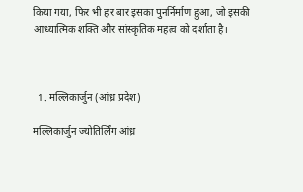किया गया, फिर भी हर बार इसका पुनर्निर्माण हुआ, जो इसकी आध्यात्मिक शक्ति और सांस्कृतिक महत्व को दर्शाता है।



  1. मल्लिकार्जुन (आंध्र प्रदेश)

मल्लिकार्जुन ज्योतिर्लिंग आंध्र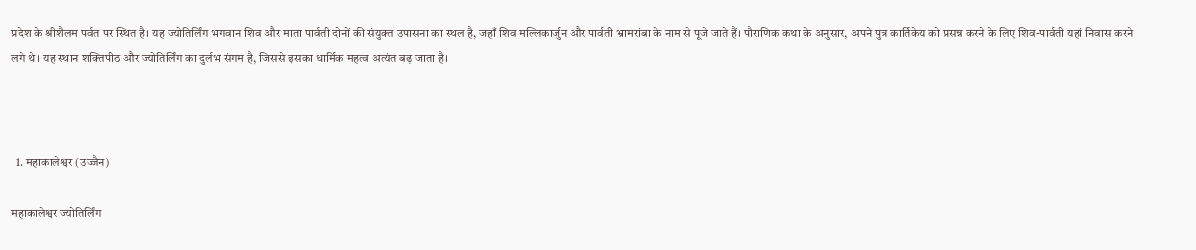प्रदेश के श्रीशैलम पर्वत पर स्थित है। यह ज्योतिर्लिंग भगवान शिव और माता पार्वती दोनों की संयुक्त उपासना का स्थल है, जहाँ शिव मल्लिकार्जुन और पार्वती भ्रामरांबा के नाम से पूजे जाते हैं। पौराणिक कथा के अनुसार, अपने पुत्र कार्तिकेय को प्रसन्न करने के लिए शिव-पार्वती यहां निवास करने लगे थे। यह स्थान शक्तिपीठ और ज्योतिर्लिंग का दुर्लभ संगम है, जिससे इसका धार्मिक महत्व अत्यंत बढ़ जाता है।



  1. महाकालेश्वर (उज्जैन)

महाकालेश्वर ज्योतिर्लिंग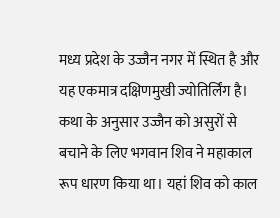मध्य प्रदेश के उज्जैन नगर में स्थित है और यह एकमात्र दक्षिणमुखी ज्योतिर्लिंग है। कथा के अनुसार उज्जैन को असुरों से बचाने के लिए भगवान शिव ने महाकाल रूप धारण किया था। यहां शिव को काल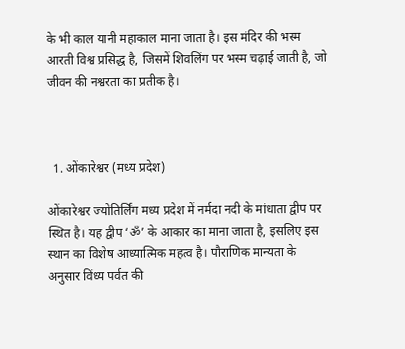के भी काल यानी महाकाल माना जाता है। इस मंदिर की भस्म आरती विश्व प्रसिद्ध है, जिसमें शिवलिंग पर भस्म चढ़ाई जाती है, जो जीवन की नश्वरता का प्रतीक है।



  1. ओंकारेश्वर (मध्य प्रदेश)

ओंकारेश्वर ज्योतिर्लिंग मध्य प्रदेश में नर्मदा नदी के मांधाता द्वीप पर स्थित है। यह द्वीप ‘ॐ’ के आकार का माना जाता है, इसलिए इस स्थान का विशेष आध्यात्मिक महत्व है। पौराणिक मान्यता के अनुसार विंध्य पर्वत की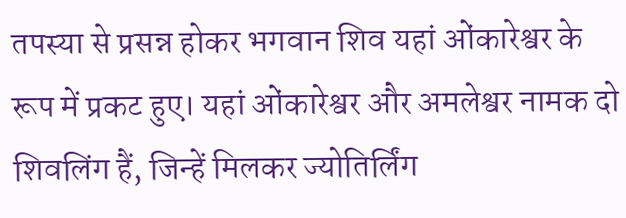तपस्या से प्रसन्न होकर भगवान शिव यहां ओंकारेश्वर के रूप में प्रकट हुए। यहां ओंकारेश्वर और अमलेश्वर नामक दो शिवलिंग हैं, जिन्हें मिलकर ज्योतिर्लिंग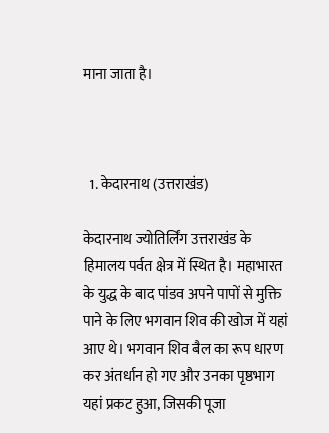माना जाता है।



  1. केदारनाथ (उत्तराखंड)

केदारनाथ ज्योतिर्लिंग उत्तराखंड के हिमालय पर्वत क्षेत्र में स्थित है। महाभारत के युद्ध के बाद पांडव अपने पापों से मुक्ति पाने के लिए भगवान शिव की खोज में यहां आए थे। भगवान शिव बैल का रूप धारण कर अंतर्धान हो गए और उनका पृष्ठभाग यहां प्रकट हुआ, जिसकी पूजा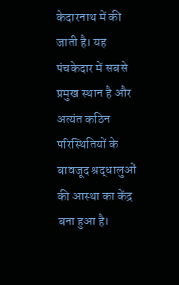केदारनाथ में की जाती है। यह पंचकेदार में सबसे प्रमुख स्थान है और अत्यंत कठिन परिस्थितियों के बावजूद श्रद्धालुओं की आस्था का केंद्र बना हुआ है।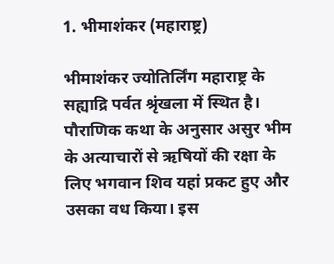1. भीमाशंकर (महाराष्ट्र)

भीमाशंकर ज्योतिर्लिंग महाराष्ट्र के सह्याद्रि पर्वत श्रृंखला में स्थित है। पौराणिक कथा के अनुसार असुर भीम के अत्याचारों से ऋषियों की रक्षा के लिए भगवान शिव यहां प्रकट हुए और उसका वध किया। इस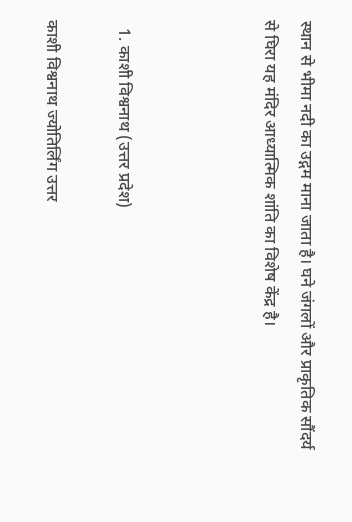स्थान से भीमा नदी का उद्गम माना जाता है। घने जंगलों और प्राकृतिक सौंदर्य से घिरा यह मंदिर आध्यात्मिक शांति का विशेष केंद्र है।



  1. काशी विश्वनाथ (उत्तर प्रदेश)

काशी विश्वनाथ ज्योतिर्लिंग उत्तर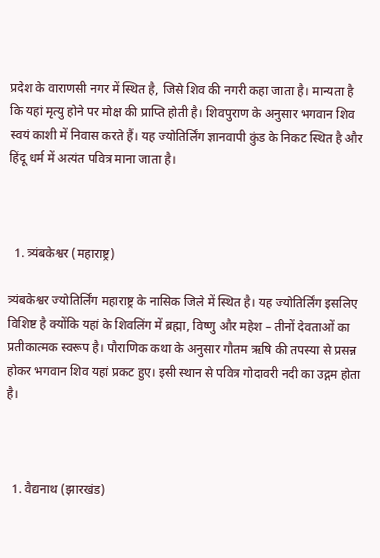प्रदेश के वाराणसी नगर में स्थित है, जिसे शिव की नगरी कहा जाता है। मान्यता है कि यहां मृत्यु होने पर मोक्ष की प्राप्ति होती है। शिवपुराण के अनुसार भगवान शिव स्वयं काशी में निवास करते हैं। यह ज्योतिर्लिंग ज्ञानवापी कुंड के निकट स्थित है और हिंदू धर्म में अत्यंत पवित्र माना जाता है।



  1. त्र्यंबकेश्वर (महाराष्ट्र)

त्र्यंबकेश्वर ज्योतिर्लिंग महाराष्ट्र के नासिक जिले में स्थित है। यह ज्योतिर्लिंग इसलिए विशिष्ट है क्योंकि यहां के शिवलिंग में ब्रह्मा, विष्णु और महेश – तीनों देवताओं का प्रतीकात्मक स्वरूप है। पौराणिक कथा के अनुसार गौतम ऋषि की तपस्या से प्रसन्न होकर भगवान शिव यहां प्रकट हुए। इसी स्थान से पवित्र गोदावरी नदी का उद्गम होता है।



  1. वैद्यनाथ (झारखंड)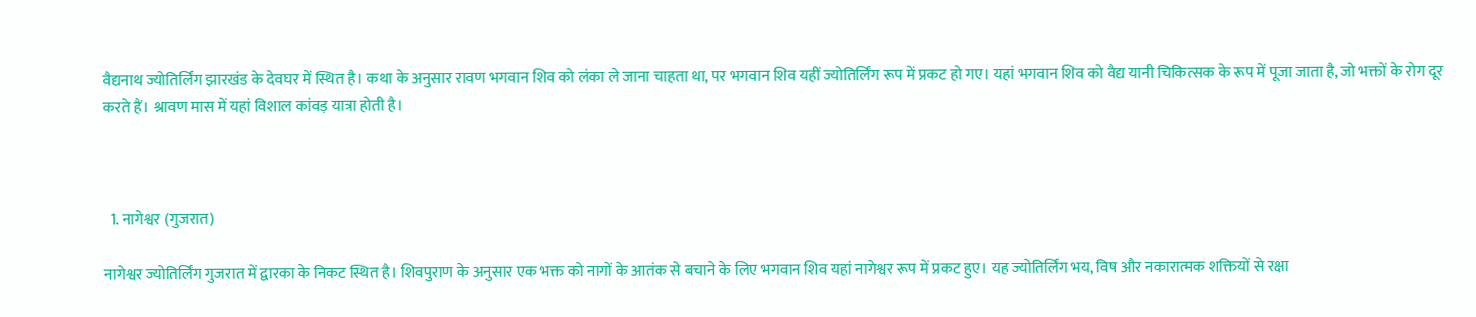वैद्यनाथ ज्योतिर्लिंग झारखंड के देवघर में स्थित है। कथा के अनुसार रावण भगवान शिव को लंका ले जाना चाहता था, पर भगवान शिव यहीं ज्योतिर्लिंग रूप में प्रकट हो गए। यहां भगवान शिव को वैद्य यानी चिकित्सक के रूप में पूजा जाता है, जो भक्तों के रोग दूर करते हैं। श्रावण मास में यहां विशाल कांवड़ यात्रा होती है।



  1. नागेश्वर (गुजरात)

नागेश्वर ज्योतिर्लिंग गुजरात में द्वारका के निकट स्थित है। शिवपुराण के अनुसार एक भक्त को नागों के आतंक से बचाने के लिए भगवान शिव यहां नागेश्वर रूप में प्रकट हुए। यह ज्योतिर्लिंग भय, विष और नकारात्मक शक्तियों से रक्षा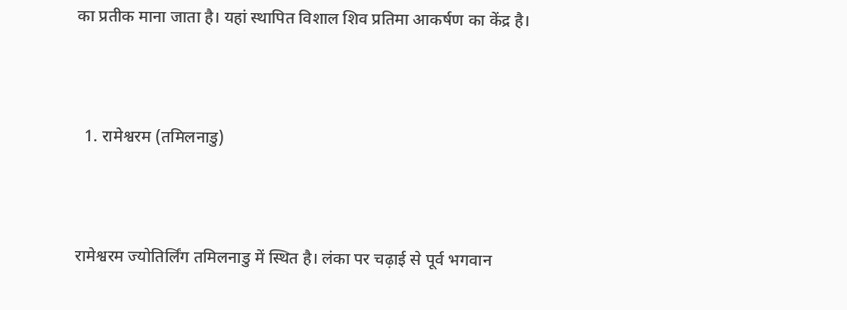का प्रतीक माना जाता है। यहां स्थापित विशाल शिव प्रतिमा आकर्षण का केंद्र है।



  1. रामेश्वरम (तमिलनाडु)



रामेश्वरम ज्योतिर्लिंग तमिलनाडु में स्थित है। लंका पर चढ़ाई से पूर्व भगवान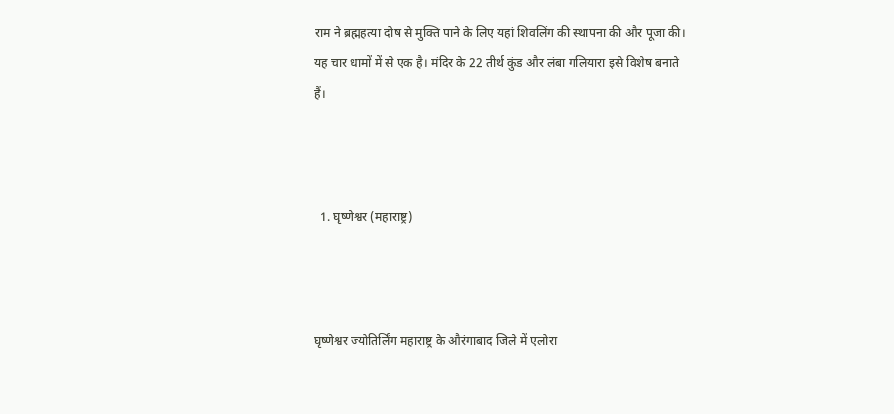राम ने ब्रह्महत्या दोष से मुक्ति पाने के लिए यहां शिवलिंग की स्थापना की और पूजा की। यह चार धामों में से एक है। मंदिर के 22 तीर्थ कुंड और लंबा गलियारा इसे विशेष बनाते हैं।



  1. घृष्णेश्वर (महाराष्ट्र)



घृष्णेश्वर ज्योतिर्लिंग महाराष्ट्र के औरंगाबाद जिले में एलोरा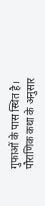गुफाओं के पास स्थित है। पौराणिक कथा के अनुसार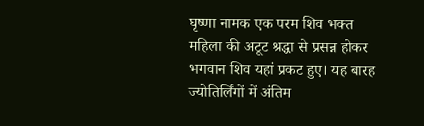घृष्णा नामक एक परम शिव भक्त महिला की अटूट श्रद्धा से प्रसन्न होकर भगवान शिव यहां प्रकट हुए। यह बारह ज्योतिर्लिंगों में अंतिम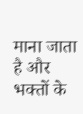माना जाता है और भक्तों के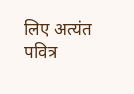लिए अत्यंत पवित्र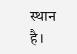स्थान है।